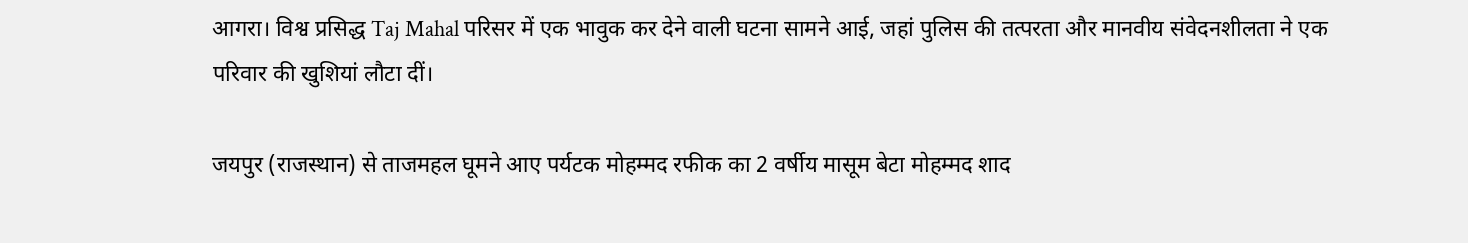आगरा। विश्व प्रसिद्ध Taj Mahal परिसर में एक भावुक कर देने वाली घटना सामने आई, जहां पुलिस की तत्परता और मानवीय संवेदनशीलता ने एक परिवार की खुशियां लौटा दीं।

जयपुर (राजस्थान) से ताजमहल घूमने आए पर्यटक मोहम्मद रफीक का 2 वर्षीय मासूम बेटा मोहम्मद शाद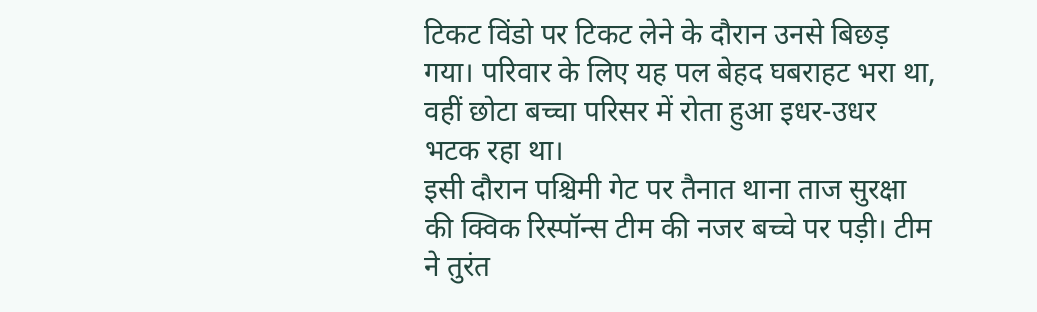टिकट विंडो पर टिकट लेने के दौरान उनसे बिछड़ गया। परिवार के लिए यह पल बेहद घबराहट भरा था, वहीं छोटा बच्चा परिसर में रोता हुआ इधर-उधर भटक रहा था।
इसी दौरान पश्चिमी गेट पर तैनात थाना ताज सुरक्षा की क्विक रिस्पॉन्स टीम की नजर बच्चे पर पड़ी। टीम ने तुरंत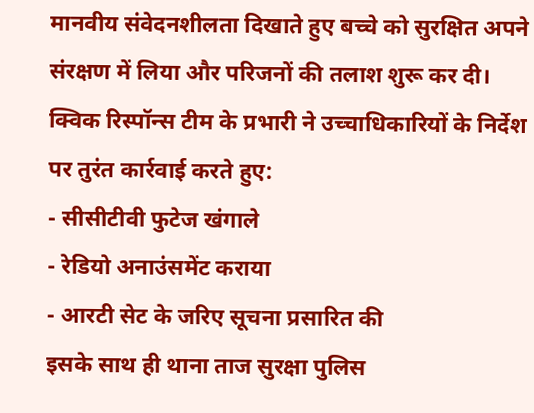मानवीय संवेदनशीलता दिखाते हुए बच्चे को सुरक्षित अपने संरक्षण में लिया और परिजनों की तलाश शुरू कर दी।
क्विक रिस्पॉन्स टीम के प्रभारी ने उच्चाधिकारियों के निर्देश पर तुरंत कार्रवाई करते हुए:
- सीसीटीवी फुटेज खंगाले
- रेडियो अनाउंसमेंट कराया
- आरटी सेट के जरिए सूचना प्रसारित की
इसके साथ ही थाना ताज सुरक्षा पुलिस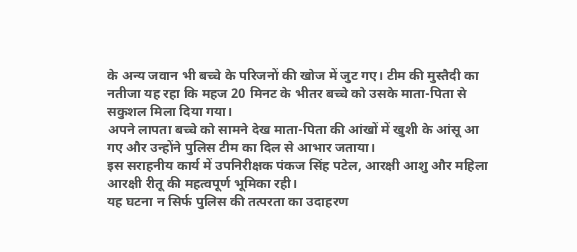के अन्य जवान भी बच्चे के परिजनों की खोज में जुट गए। टीम की मुस्तैदी का नतीजा यह रहा कि महज 20 मिनट के भीतर बच्चे को उसके माता-पिता से सकुशल मिला दिया गया।
अपने लापता बच्चे को सामने देख माता-पिता की आंखों में खुशी के आंसू आ गए और उन्होंने पुलिस टीम का दिल से आभार जताया।
इस सराहनीय कार्य में उपनिरीक्षक पंकज सिंह पटेल, आरक्षी आशु और महिला आरक्षी रीतू की महत्वपूर्ण भूमिका रही।
यह घटना न सिर्फ पुलिस की तत्परता का उदाहरण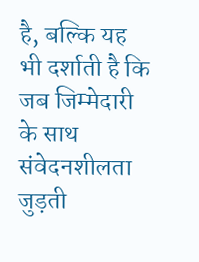है, बल्कि यह भी दर्शाती है कि जब जिम्मेदारी के साथ संवेदनशीलता जुड़ती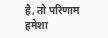है, तो परिणाम हमेशा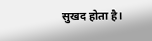सुखद होता है।